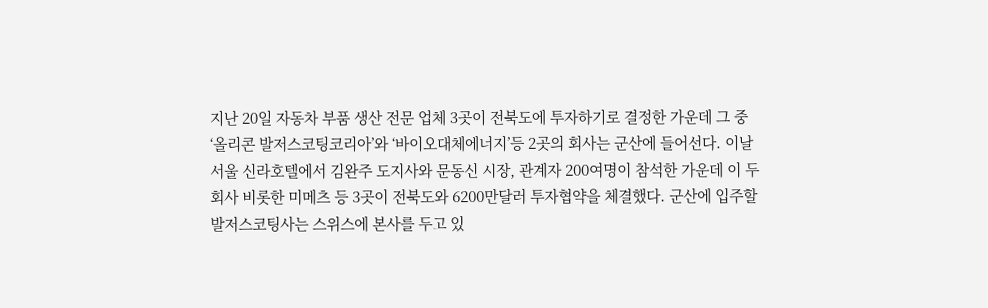지난 20일 자동차 부품 생산 전문 업체 3곳이 전북도에 투자하기로 결정한 가운데 그 중 ‘올리콘 발저스코팅코리아’와 ‘바이오대체에너지’등 2곳의 회사는 군산에 들어선다. 이날 서울 신라호텔에서 김완주 도지사와 문동신 시장, 관계자 200여명이 참석한 가운데 이 두 회사 비롯한 미메츠 등 3곳이 전북도와 6200만달러 투자협약을 체결했다. 군산에 입주할 발저스코팅사는 스위스에 본사를 두고 있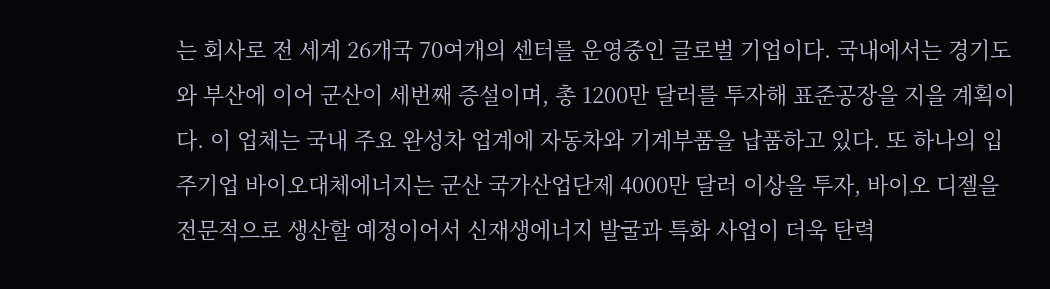는 회사로 전 세계 26개국 70여개의 센터를 운영중인 글로벌 기업이다. 국내에서는 경기도와 부산에 이어 군산이 세번째 증설이며, 총 1200만 달러를 투자해 표준공장을 지을 계획이다. 이 업체는 국내 주요 완성차 업계에 자동차와 기계부품을 납품하고 있다. 또 하나의 입주기업 바이오대체에너지는 군산 국가산업단제 4000만 달러 이상을 투자, 바이오 디젤을 전문적으로 생산할 예정이어서 신재생에너지 발굴과 특화 사업이 더욱 탄력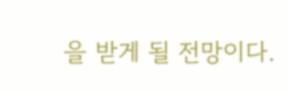을 받게 될 전망이다.